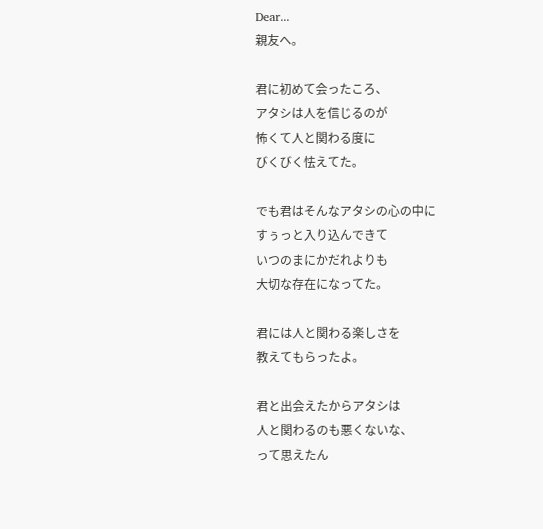Dear...
親友へ。

君に初めて会ったころ、
アタシは人を信じるのが
怖くて人と関わる度に
びくびく怯えてた。

でも君はそんなアタシの心の中に
すぅっと入り込んできて
いつのまにかだれよりも
大切な存在になってた。

君には人と関わる楽しさを
教えてもらったよ。

君と出会えたからアタシは
人と関わるのも悪くないな、
って思えたん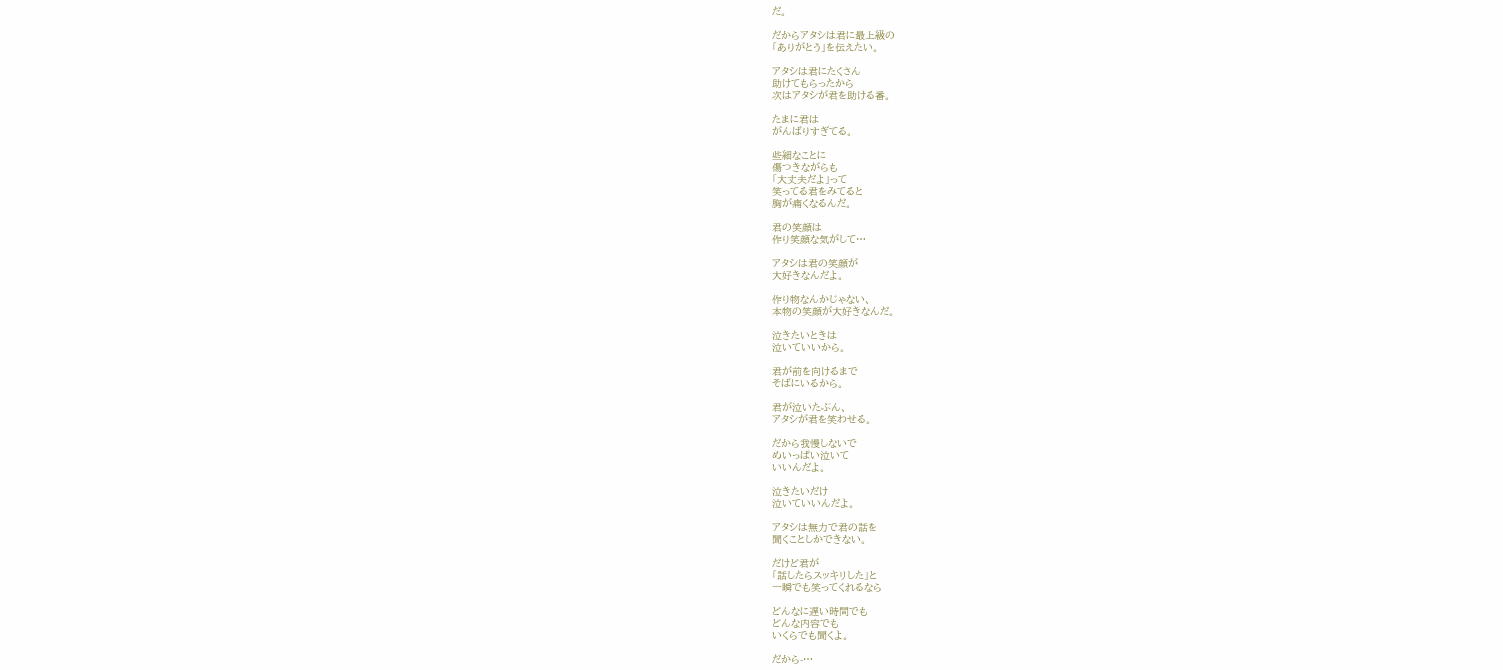だ。

だからアタシは君に最上級の
「ありがとう」を伝えたい。

アタシは君にたくさん
助けてもらったから
次はアタシが君を助ける番。

たまに君は
がんばりすぎてる。

些細なことに
傷つきながらも
「大丈夫だよ」って
笑ってる君をみてると
胸が痛くなるんだ。

君の笑顔は
作り笑顔な気がして…

アタシは君の笑顔が
大好きなんだよ。

作り物なんかじゃない、
本物の笑顔が大好きなんだ。

泣きたいときは
泣いていいから。

君が前を向けるまで
そばにいるから。

君が泣いたぶん、
アタシが君を笑わせる。

だから我慢しないで
めいっぱい泣いて
いいんだよ。

泣きたいだけ
泣いていいんだよ。

アタシは無力で君の話を
聞くことしかできない。

だけど君が
「話したらスッキリした」と
一瞬でも笑ってくれるなら

どんなに遅い時間でも
どんな内容でも
いくらでも聞くよ。

だから-…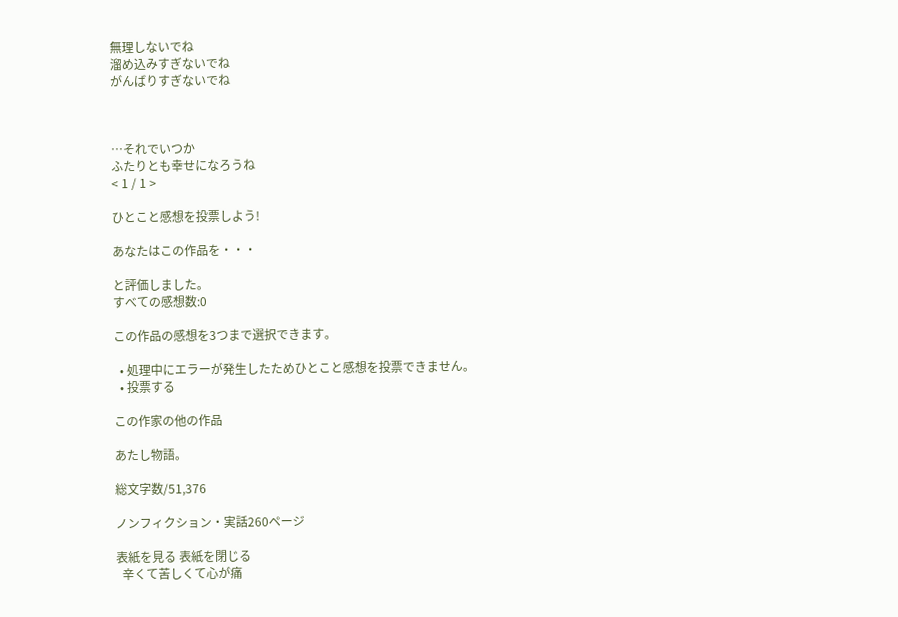無理しないでね
溜め込みすぎないでね
がんばりすぎないでね



…それでいつか
ふたりとも幸せになろうね
< 1 / 1 >

ひとこと感想を投票しよう!

あなたはこの作品を・・・

と評価しました。
すべての感想数:0

この作品の感想を3つまで選択できます。

  • 処理中にエラーが発生したためひとこと感想を投票できません。
  • 投票する

この作家の他の作品

あたし物語。

総文字数/51,376

ノンフィクション・実話260ページ

表紙を見る 表紙を閉じる
  辛くて苦しくて心が痛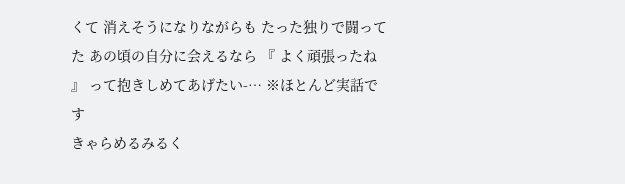くて 消えそうになりながらも たった独りで闘ってた あの頃の自分に会えるなら 『 よく頑張ったね 』 って抱きしめてあげたい-… ※ほとんど実話です
きゃらめるみるく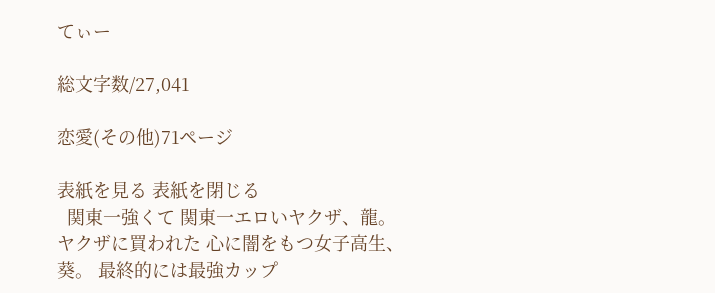てぃー

総文字数/27,041

恋愛(その他)71ページ

表紙を見る 表紙を閉じる
  関東一強くて 関東一エロいヤクザ、龍。 ヤクザに買われた 心に闇をもつ女子高生、葵。 最終的には最強カップ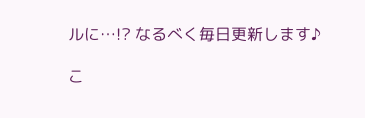ルに…!? なるべく毎日更新します♪

こ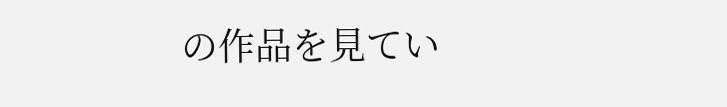の作品を見てい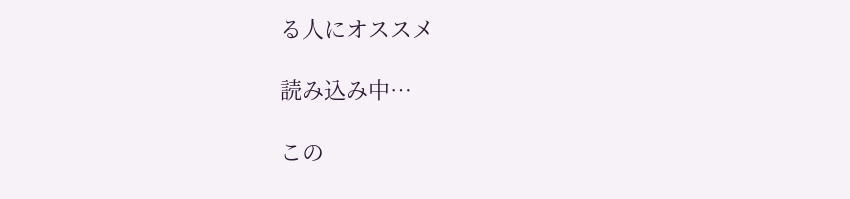る人にオススメ

読み込み中…

この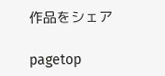作品をシェア

pagetop